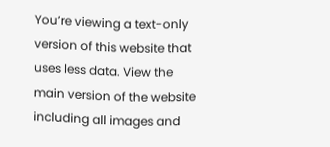You’re viewing a text-only version of this website that uses less data. View the main version of the website including all images and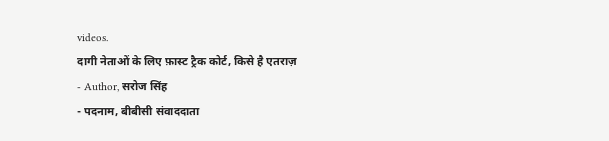videos.
दागी नेताओं के लिए फ़ास्ट ट्रैक कोर्ट, किसे है एतराज़
- Author, सरोज सिंह
- पदनाम, बीबीसी संवाददाता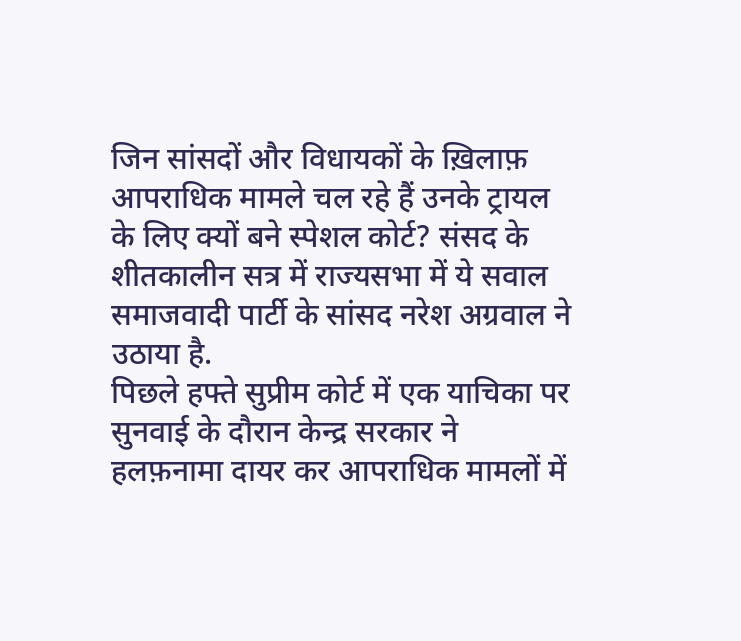जिन सांसदों और विधायकों के ख़िलाफ़ आपराधिक मामले चल रहे हैं उनके ट्रायल के लिए क्यों बने स्पेशल कोर्ट? संसद के शीतकालीन सत्र में राज्यसभा में ये सवाल समाजवादी पार्टी के सांसद नरेश अग्रवाल ने उठाया है.
पिछले हफ्ते सुप्रीम कोर्ट में एक याचिका पर सुनवाई के दौरान केन्द्र सरकार ने हलफ़नामा दायर कर आपराधिक मामलों में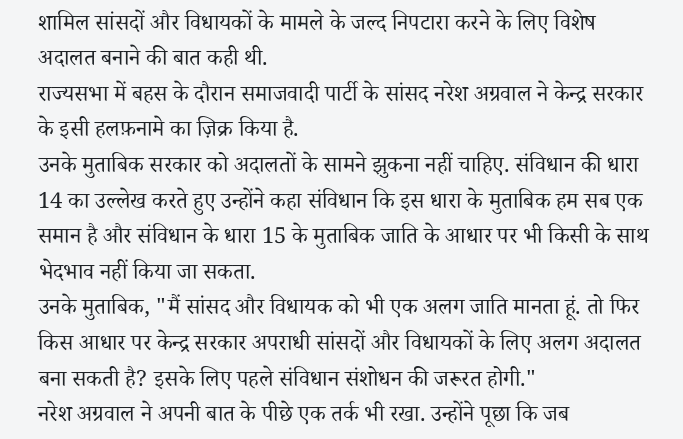शामिल सांसदों और विधायकों के मामले के जल्द निपटारा करने के लिए विशेष अदालत बनाने की बात कही थी.
राज्यसभा में बहस के दौरान समाजवादी पार्टी के सांसद नरेश अग्रवाल ने केन्द्र सरकार के इसी हलफ़नामे का ज़िक्र किया है.
उनके मुताबिक सरकार को अदालतों के सामने झुकना नहीं चाहिए. संविधान की धारा 14 का उल्लेख करते हुए उन्होंने कहा संविधान कि इस धारा के मुताबिक हम सब एक समान है और संविधान के धारा 15 के मुताबिक जाति के आधार पर भी किसी के साथ भेदभाव नहीं किया जा सकता.
उनके मुताबिक, "मैं सांसद और विधायक को भी एक अलग जाति मानता हूं. तो फिर किस आधार पर केन्द्र सरकार अपराधी सांसदों और विधायकों के लिए अलग अदालत बना सकती है? इसके लिए पहले संविधान संशोधन की जरूरत होगी."
नरेश अग्रवाल ने अपनी बात के पीछे एक तर्क भी रखा. उन्होंने पूछा कि जब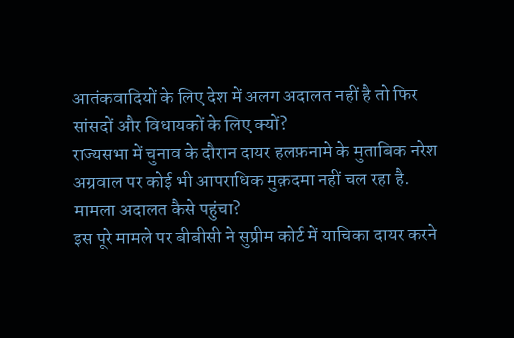आतंकवादियों के लिए देश में अलग अदालत नहीं है तो फिर सांसदों और विधायकों के लिए क्यों?
राज्यसभा में चुनाव के दौरान दायर हलफ़नामे के मुताबिक नरेश अग्रवाल पर कोई भी आपराधिक मुक़दमा नहीं चल रहा है.
मामला अदालत कैसे पहुंचा?
इस पूरे मामले पर बीबीसी ने सुप्रीम कोर्ट में याचिका दायर करने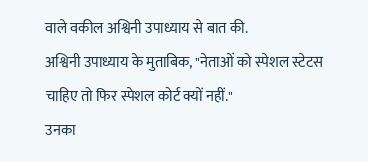वाले वकील अश्विनी उपाध्याय से बात की.
अश्विनी उपाध्याय के मुताबिक, "नेताओं को स्पेशल स्टेटस चाहिए तो फिर स्पेशल कोर्ट क्यों नहीं."
उनका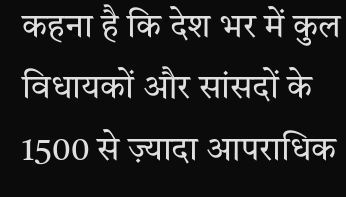कहना है कि देश भर में कुल विधायकों और सांसदों के 1500 से ज़्यादा आपराधिक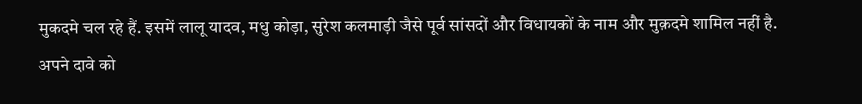मुकदमे चल रहे हैं. इसमें लालू यादव, मधु कोड़ा, सुरेश कलमाड़ी जैसे पूर्व सांसदों और विधायकों के नाम और मुक़दमे शामिल नहीं है.
अपने दावे को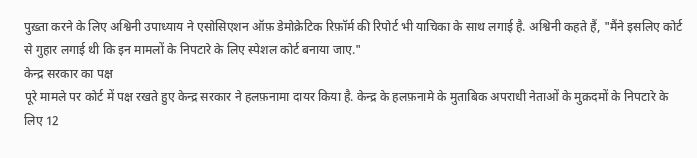पुख़्ता करने के लिए अश्विनी उपाध्याय ने एसोसिएशन ऑफ़ डेमोक्रेटिक रिफ़ॉर्म की रिपोर्ट भी याचिका के साथ लगाई है. अश्विनी कहते हैं, "मैंने इसलिए कोर्ट से गुहार लगाई थी कि इन मामलों के निपटारे के लिए स्पेशल कोर्ट बनाया जाए."
केन्द्र सरकार का पक्ष
पूरे मामले पर कोर्ट में पक्ष रखते हुए केन्द्र सरकार ने हलफ़नामा दायर किया है. केन्द्र के हलफ़नामे के मुताबिक अपराधी नेताओं के मुक़दमों के निपटारे के लिए 12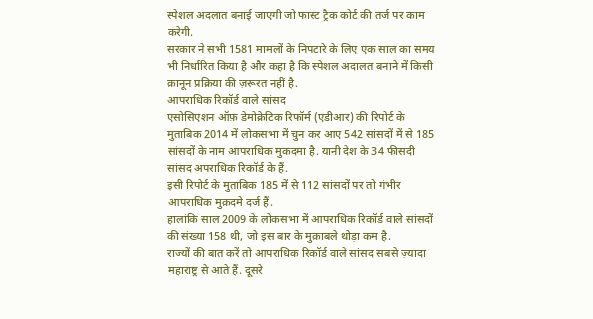स्पेशल अदलात बनाई जाएगी जो फास्ट ट्रैक कोर्ट की तर्ज पर काम करेगी.
सरकार ने सभी 1581 मामलों के निपटारे के लिए एक साल का समय भी निर्धारित किया है और कहा है कि स्पेशल अदालत बनाने में किसी क़ानून प्रक्रिया की ज़रूरत नहीं है.
आपराधिक रिकॉर्ड वाले सांसद
एसोसिएशन ऑफ़ डेमोक्रेटिक रिफॉर्म (एडीआर) की रिपोर्ट के मुताबिक 2014 में लोकसभा में चुन कर आए 542 सांसदों में से 185 सांसदों के नाम आपराधिक मुकदमा है. यानी देश के 34 फीसदी सांसद अपराधिक रिकॉर्ड के हैं.
इसी रिपोर्ट के मुताबिक 185 में से 112 सांसदों पर तो गंभीर आपराधिक मुक़दमे दर्ज हैं.
हालांकि साल 2009 के लोकसभा में आपराधिक रिकॉर्ड वाले सांसदों की संख्या 158 थी, जो इस बार के मुक़ाबले थोड़ा कम है.
राज्यों की बात करें तो आपराधिक रिकॉर्ड वाले सांसद सबसे ज़्यादा महाराष्ट्र से आते हैं. दूसरे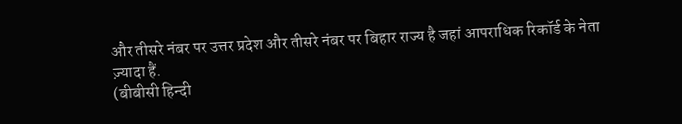और तीसरे नंबर पर उत्तर प्रदेश और तीसरे नंबर पर बिहार राज्य है जहां आपराधिक रिकॉर्ड के नेता ज़्यादा हैं.
(बीबीसी हिन्दी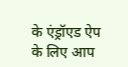के एंड्रॉएड ऐप के लिए आप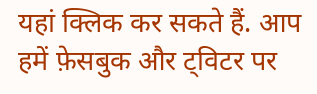यहां क्लिक कर सकते हैं. आप हमें फ़ेसबुक और ट्विटर पर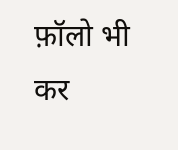फ़ॉलो भी कर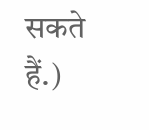सकते हैं.)